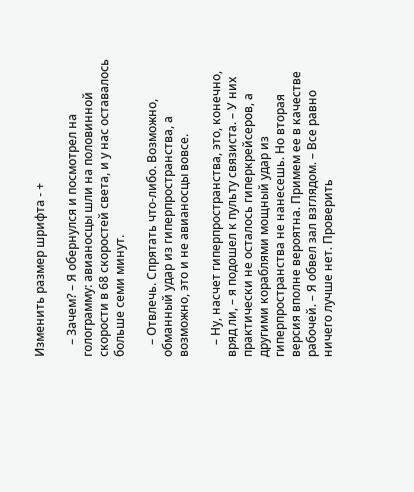Изменить размер шрифта - +

    – Зачем? – Я обернулся и посмотрел на голограмму: авианосцы шли на половинной скорости в 68 скоростей света, и у нас оставалось больше семи минут.

    – Отвлечь. Спрятать что-либо. Возможно, обманный удар из гиперпространства, а возможно, это и не авианосцы вовсе.

    – Ну, насчет гиперпространства, это, конечно, вряд ли, – я подошел к пульту связиста. – У них практически не осталось гиперкрейсеров, а другими кораблями мощный удар из гиперпространства не нанесешь. Но вторая версия вполне вероятна. Примем ее в качестве рабочей. – Я обвел зал взглядом. – Все равно ничего лучше нет. Проверить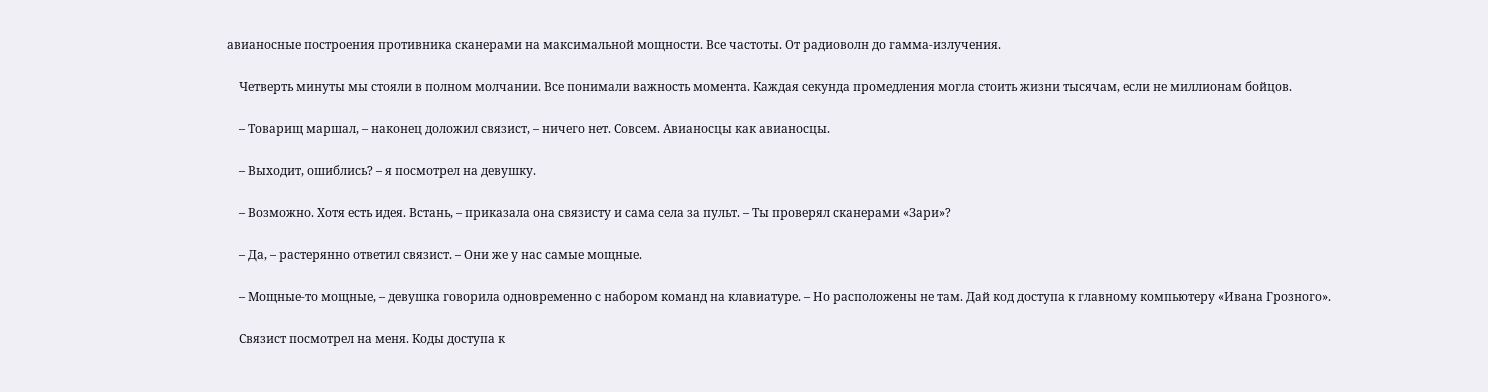авианосные построения противника сканерами на максимальной мощности. Все частоты. От радиоволн до гамма-излучения.

    Четверть минуты мы стояли в полном молчании. Все понимали важность момента. Каждая секунда промедления могла стоить жизни тысячам, если не миллионам бойцов.

    – Товарищ маршал, – наконец доложил связист, – ничего нет. Совсем. Авианосцы как авианосцы.

    – Выходит, ошиблись? – я посмотрел на девушку.

    – Возможно. Хотя есть идея. Встань, – приказала она связисту и сама села за пульт. – Ты проверял сканерами «Зари»?

    – Да, – растерянно ответил связист. – Они же у нас самые мощные.

    – Мощные-то мощные, – девушка говорила одновременно с набором команд на клавиатуре. – Но расположены не там. Дай код доступа к главному компьютеру «Ивана Грозного».

    Связист посмотрел на меня. Коды доступа к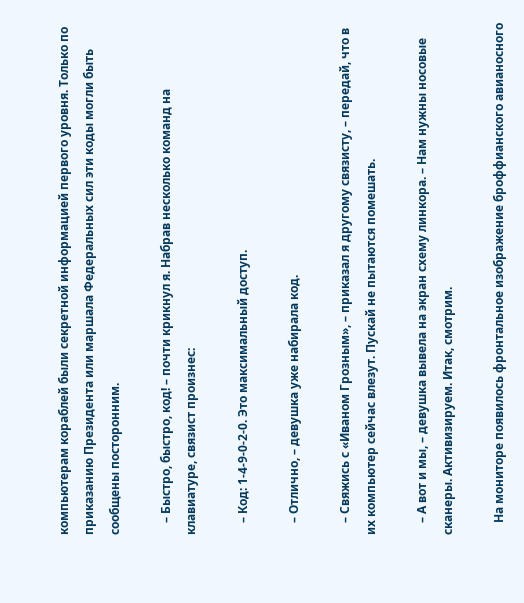компьютерам кораблей были секретной информацией первого уровня. Только по приказанию Президента или маршала Федеральных сил эти коды могли быть сообщены посторонним.

    – Быстро, быстро, код! – почти крикнул я. Набрав несколько команд на клавиатуре, связист произнес:

    – Код: 1-4-9-0-2-0. Это максимальный доступ.

    – Отлично, – девушка уже набирала код.

    – Свяжись с «Иваном Грозным», – приказал я другому связисту, – передай, что в их компьютер сейчас влезут. Пускай не пытаются помешать.

    – А вот и мы, – девушка вывела на экран схему линкора. – Нам нужны носовые сканеры. Активизируем. Итак, смотрим.

    На мониторе появилось фронтальное изображение броффианского авианосного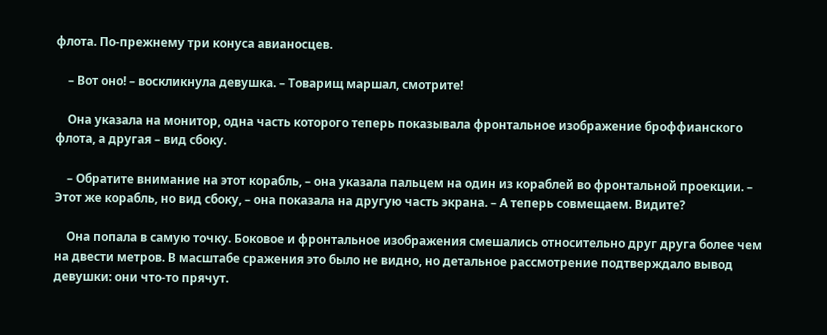флота. По-прежнему три конуса авианосцев.

    – Вот оно! – воскликнула девушка. – Товарищ маршал, смотрите!

    Она указала на монитор, одна часть которого теперь показывала фронтальное изображение броффианского флота, а другая – вид сбоку.

    – Обратите внимание на этот корабль, – она указала пальцем на один из кораблей во фронтальной проекции. – Этот же корабль, но вид сбоку, – она показала на другую часть экрана. – А теперь совмещаем. Видите?

    Она попала в самую точку. Боковое и фронтальное изображения смешались относительно друг друга более чем на двести метров. В масштабе сражения это было не видно, но детальное рассмотрение подтверждало вывод девушки: они что-то прячут.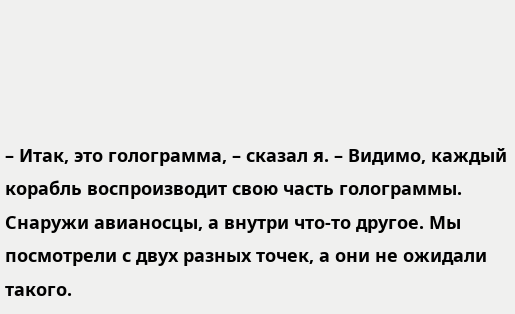– Итак, это голограмма, – сказал я. – Видимо, каждый корабль воспроизводит свою часть голограммы. Снаружи авианосцы, а внутри что-то другое. Мы посмотрели с двух разных точек, а они не ожидали такого.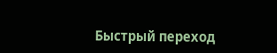Быстрый переход